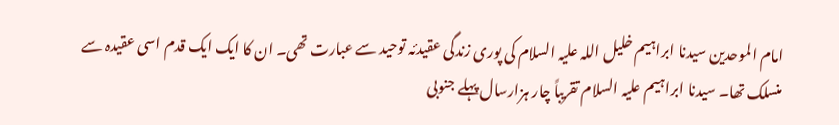امام الموحدین سیدنا ابراہیم خلیل اللہ علیہ السلام کی پوری زندگی عقیدئہ توحید سے عبارت تھی۔ ان کا ایک ایک قدم اسی عقیدہ سے منسلک تھا۔ سیدنا ابراہیم علیہ السلام تقریباً چار ہزارسال پہلے جنوبی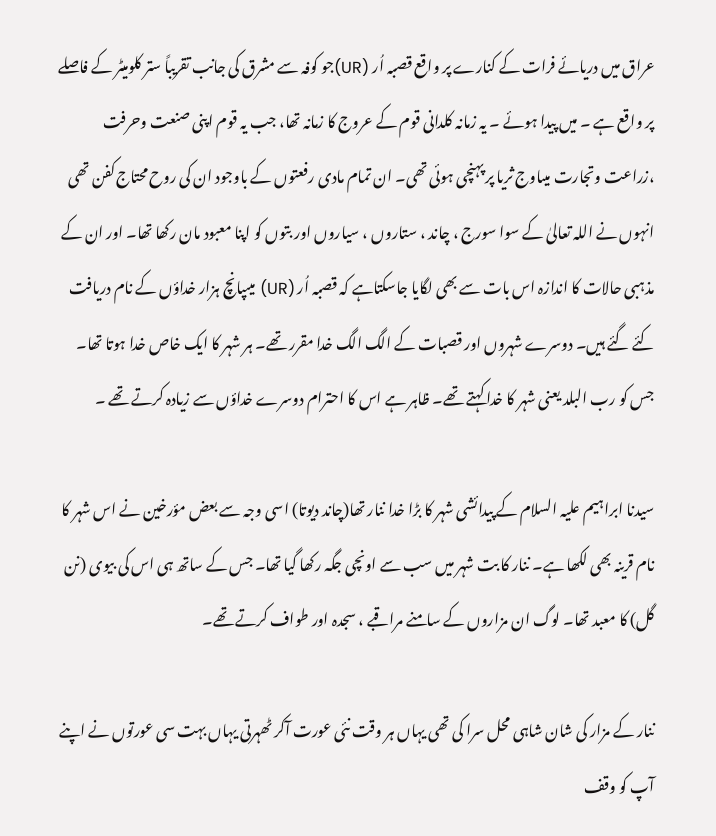عراق میں دریائے فرات کے کنارے پر واقع قصبہ اُر (UR)جو کوفہ سے مشرق کی جانب تقریباً ستر کلومیٹر کے فاصلے پر واقع ہے ۔ میں پیدا ہوئے ۔ یہ زمانہ کلدانی قوم کے عروج کا زمانہ تھا، جب یہ قوم اپنی صنعت وحرفت ،زراعت وتجارت میںاوج ثریا پر پہنچی ہوئی تھی۔ ان تمام مادی رفعتوں کے باوجود ان کی روح محتاج کفن تھی انہوں نے اللہ تعالیٰ کے سوا سورج ، چاند ، ستاروں ، سیاروں اور بتوں کو اپنا معبود مان رکھا تھا۔ اور ان کے مذہبی حالات کا اندازہ اس بات سے بھی لگایا جاسکتاہے کہ قصبہ اُر (UR) میںپانچ ہزار خداؤں کے نام دریافت کئے گئے ہیں۔ دوسرے شہروں اور قصبات کے الگ الگ خدا مقرر تھے۔ ہر شہر کا ایک خاص خدا ہوتا تھا۔ جس کو رب البلد یعنی شہر کا خدا کہتے تھے۔ ظاہر ہے اس کا احترام دوسرے خداؤں سے زیادہ کرتے تھے ۔

سیدنا ابراہیم علیہ السلام کے پیدائشی شہر کا بڑا خدا ننار تھا(چاند دیوتا) اسی وجہ سے بعض مؤرخین نے اس شہر کا نام قرینہ بھی لکھا ہے۔ ننار کا بت شہر میں سب سے اونچی جگہ رکھا گیا تھا۔ جس کے ساتھ ہی اس کی بیوی (نن گل) کا معبد تھا۔ لوگ ان مزاروں کے سامنے مراقبے ، سجدہ اور طواف کرتے تھے۔

ننار کے مزار کی شان شاہی محل سرا کی تھی یہاں ہر وقت نئی عورت آکر ٹھہرتی یہاں بہت سی عورتوں نے اپنے آپ کو وقف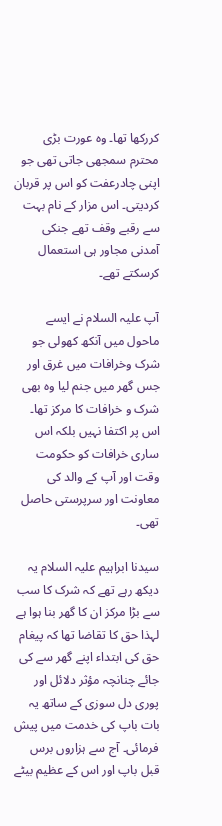کررکھا تھا۔ وہ عورت بڑی محترم سمجھی جاتی تھی جو اپنی چادرعفت کو اس پر قربان کردیتی۔ اس مزار کے نام بہت سے رقبے وقف تھے جنکی آمدنی مجاور ہی استعمال کرسکتے تھے۔

آپ علیہ السلام نے ایسے ماحول میں آنکھ کھولی جو شرک وخرافات میں غرق اور جس گھر میں جنم لیا وہ بھی شرک و خرافات کا مرکز تھا۔ اس پر اکتفا نہیں بلکہ اس ساری خرافات کو حکومت وقت اور آپ کے والد کی معاونت اور سرپرستی حاصل تھی۔

سیدنا ابراہیم علیہ السلام یہ دیکھ رہے تھے کہ شرک کا سب سے بڑا مرکز ان کا گھر بنا ہوا ہے لہذا حق کا تقاضا تھا کہ پیغام حق کی ابتداء اپنے گھر سے کی جائے چنانچہ مؤثر دلائل اور پوری دل سوزی کے ساتھ یہ بات باپ کی خدمت میں پیش فرمائی۔ آج سے ہزاروں برس قبل باپ اور اس کے عظیم بیٹے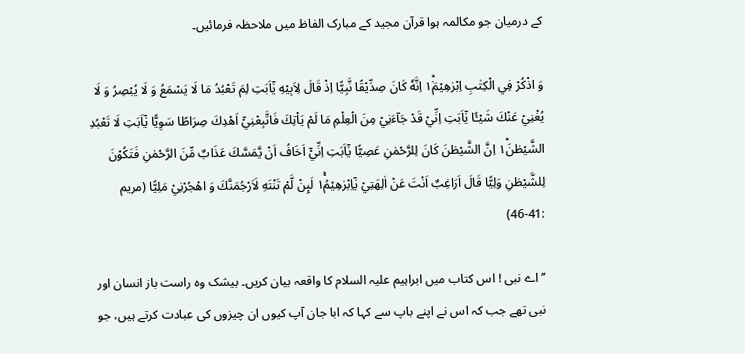کے درمیان جو مکالمہ ہوا قرآن مجید کے مبارک الفاظ میں ملاحظہ فرمائیں۔

وَ اذْكُرْ فِي الْكِتٰبِ اِبْرٰهِيْمَ١ؕ۬ اِنَّهٗ كَانَ صِدِّيْقًا نَّبِيًّا اِذْ قَالَ لِاَبِيْهِ يٰۤاَبَتِ لِمَ تَعْبُدُ مَا لَا يَسْمَعُ وَ لَا يُبْصِرُ وَ لَا يُغْنِيْ عَنْكَ شَيْـًٔا يٰۤاَبَتِ اِنِّيْ قَدْ جَآءَنِيْ مِنَ الْعِلْمِ مَا لَمْ يَاْتِكَ فَاتَّبِعْنِيْۤ اَهْدِكَ صِرَاطًا سَوِيًّا يٰۤاَبَتِ لَا تَعْبُدِ الشَّيْطٰنَ١ؕ اِنَّ الشَّيْطٰنَ كَانَ لِلرَّحْمٰنِ عَصِيًّا يٰۤاَبَتِ اِنِّيْۤ اَخَافُ اَنْ يَّمَسَّكَ عَذَابٌ مِّنَ الرَّحْمٰنِ فَتَكُوْنَ لِلشَّيْطٰنِ وَلِيًّا قَالَ اَرَاغِبٌ اَنْتَ عَنْ اٰلِهَتِيْ يٰۤاِبْرٰهِيْمُ١ۚ لَىِٕنْ لَّمْ تَنْتَهِ لَاَرْجُمَنَّكَ وَ اهْجُرْنِيْ مَلِيًّا (مریم :41-46)

’’ اے نبی ! اس کتاب میں ابراہیم علیہ السلام کا واقعہ بیان کریں۔ بیشک وہ راست باز انسان اور نبی تھے جب کہ اس نے اپنے باپ سے کہا کہ ابا جان آپ کیوں ان چیزوں کی عبادت کرتے ہیں، جو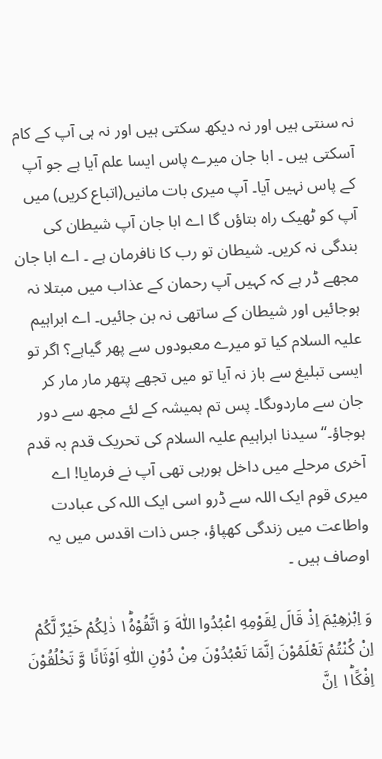نہ سنتی ہیں اور نہ دیکھ سکتی ہیں اور نہ ہی آپ کے کام آسکتی ہیں ۔ ابا جان میرے پاس ایسا علم آیا ہے جو آپ کے پاس نہیں آیا۔ آپ میری بات مانیں(اتباع کریں) میں آپ کو ٹھیک راہ بتاؤں گا اے ابا جان آپ شیطان کی بندگی نہ کریں۔ شیطان تو رب کا نافرمان ہے ۔ اے ابا جان مجھے ڈر ہے کہ کہیں آپ رحمان کے عذاب میں مبتلا نہ ہوجائیں اور شیطان کے ساتھی نہ بن جائیں۔ اے ابراہیم علیہ السلام کیا تو میرے معبودوں سے پھر گیاہے؟ اگر تو ایسی تبلیغ سے باز نہ آیا تو میں تجھے پتھر مار مار کر جان سے ماردوںگا۔ پس تم ہمیشہ کے لئے مجھ سے دور ہوجاؤ۔‘‘ سیدنا ابراہیم علیہ السلام کی تحریک قدم بہ قدم آخری مرحلے میں داخل ہورہی تھی آپ نے فرمایا! اے میری قوم ایک اللہ سے ڈرو اسی ایک اللہ کی عبادت واطاعت میں زندگی کھپاؤ، جس ذات اقدس میں یہ اوصاف ہیں ۔

وَ اِبْرٰهِيْمَ اِذْ قَالَ لِقَوْمِهِ اعْبُدُوا اللّٰهَ وَ اتَّقُوْهُ١ؕ ذٰلِكُمْ خَيْرٌ لَّكُمْ اِنْ كُنْتُمْ تَعْلَمُوْنَ اِنَّمَا تَعْبُدُوْنَ مِنْ دُوْنِ اللّٰهِ اَوْثَانًا وَّ تَخْلُقُوْنَ اِفْكًا١ؕ اِنَّ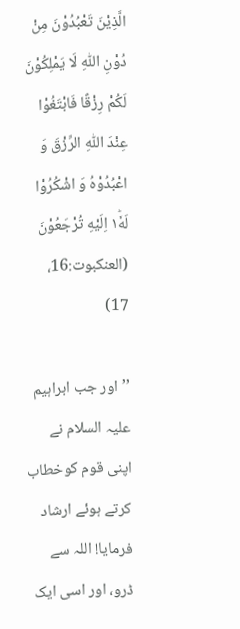الَّذِيْنَ تَعْبُدُوْنَ مِنْ دُوْنِ اللّٰهِ لَا يَمْلِكُوْنَ لَكُمْ رِزْقًا فَابْتَغُوْا عِنْدَ اللّٰهِ الرِّزْقَ وَ اعْبُدُوْهُ وَ اشْكُرُوْا لَهٗ١ؕ اِلَيْهِ تُرْجَعُوْنَ (العنكبوت:16، 17)

’’اور جب ابراہیم علیہ السلام نے اپنی قوم کوخطاب کرتے ہوئے ارشاد فرمایا! اللہ سے ڈرو، اور اسی ایک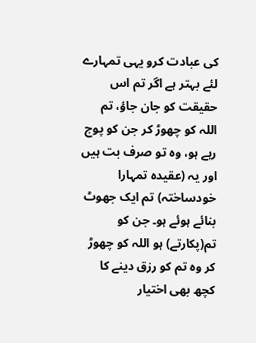کی عبادت کرو یہی تمہارے لئے بہتر ہے اگر تم اس حقیقت کو جان جاؤ، تم اللہ کو چھوڑ کر جن کو پوج رہے ہو، وہ تو صرف بت ہیں اور یہ (عقیدہ تمہارا خودساختہ) تم ایک جھوٹ بنائے ہوئے ہو۔ جن کو تم(پکارتے) ہو اللہ کو چھوڑ کر وہ تم کو رزق دینے کا کچھ بھی اختیار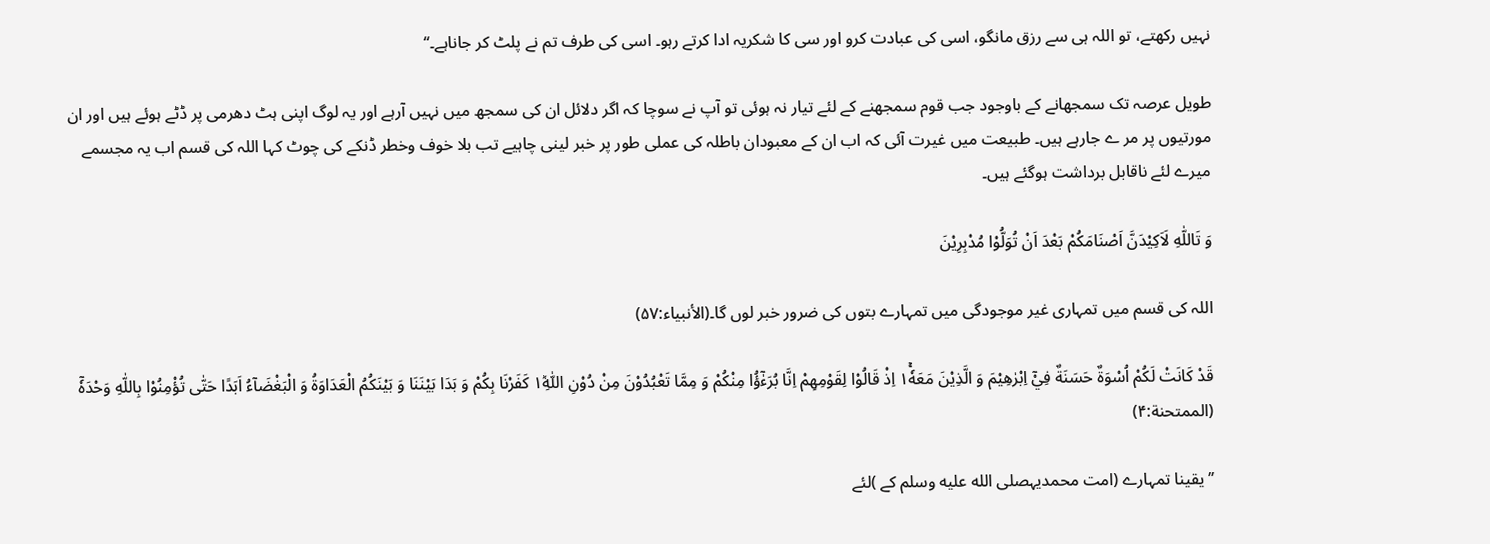نہیں رکھتے، تو اللہ ہی سے رزق مانگو، اسی کی عبادت کرو اور سی کا شکریہ ادا کرتے رہو۔ اسی کی طرف تم نے پلٹ کر جاناہے۔‘‘

طویل عرصہ تک سمجھانے کے باوجود جب قوم سمجھنے کے لئے تیار نہ ہوئی تو آپ نے سوچا کہ اگر دلائل ان کی سمجھ میں نہیں آرہے اور یہ لوگ اپنی ہٹ دھرمی پر ڈٹے ہوئے ہیں اور ان مورتیوں پر مر ے جارہے ہیں۔ طبیعت میں غیرت آئی کہ اب ان کے معبودان باطلہ کی عملی طور پر خبر لینی چاہیے تب بلا خوف وخطر ڈنکے کی چوٹ کہا اللہ کی قسم اب یہ مجسمے میرے لئے ناقابل برداشت ہوگئے ہیں۔

وَ تَاللّٰهِ لَاَكِيْدَنَّ اَصْنَامَكُمْ بَعْدَ اَنْ تُوَلُّوْا مُدْبِرِيْنَ

اللہ کی قسم میں تمہاری غیر موجودگی میں تمہارے بتوں کی ضرور خبر لوں گا۔(الأنبیاء:۵۷)

قَدْ كَانَتْ لَكُمْ اُسْوَةٌ حَسَنَةٌ فِيْۤ اِبْرٰهِيْمَ وَ الَّذِيْنَ مَعَهٗ١ۚ اِذْ قَالُوْا لِقَوْمِهِمْ اِنَّا بُرَءٰٓؤُا مِنْكُمْ وَ مِمَّا تَعْبُدُوْنَ مِنْ دُوْنِ اللّٰهِ١ٞ كَفَرْنَا بِكُمْ وَ بَدَا بَيْنَنَا وَ بَيْنَكُمُ الْعَدَاوَةُ وَ الْبَغْضَآءُ اَبَدًا حَتّٰى تُؤْمِنُوْا بِاللّٰهِ وَحْدَهٗۤ (الممتحنة:۴)

’’یقینا تمہارے (امت محمدیہصلى الله عليه وسلم کے )لئے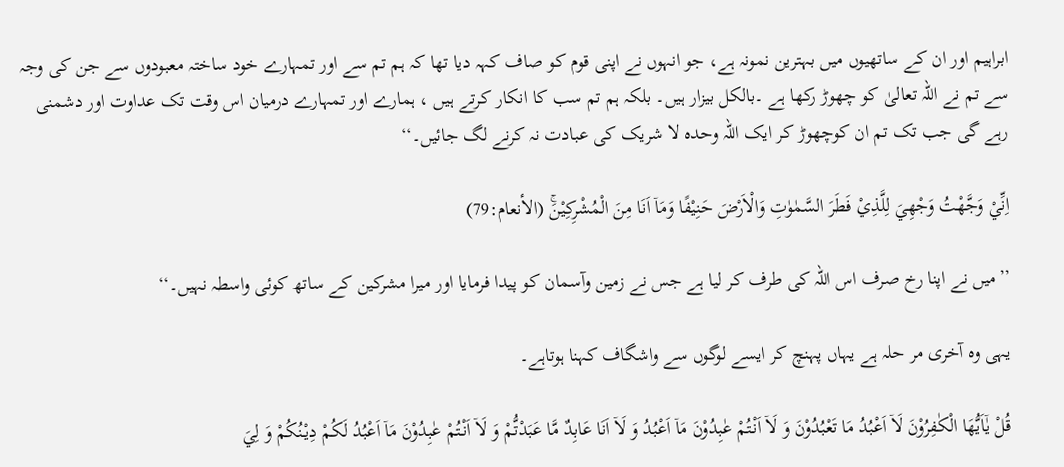ابراہیم اور ان کے ساتھیوں میں بہترین نمونہ ہے، جو انہوں نے اپنی قوم کو صاف کہہ دیا تھا کہ ہم تم سے اور تمہارے خود ساختہ معبودوں سے جن کی وجہ سے تم نے اللہ تعالیٰ کو چھوڑ رکھا ہے ۔بالکل بیزار ہیں۔ بلکہ ہم تم سب کا انکار کرتے ہیں ، ہمارے اور تمہارے درمیان اس وقت تک عداوت اور دشمنی رہے گی جب تک تم ان کوچھوڑ کر ایک اللہ وحدہ لا شریک کی عبادت نہ کرنے لگ جائیں۔‘‘

اِنِّيْ وَجَّهْتُ وَجْهِيَ لِلَّذِيْ فَطَرَ السَّمٰوٰتِ وَالْاَرْضَ حَنِيْفًا وَمَاۤ اَنَا مِنَ الْمُشْرِكِيْنَۚ (الأنعام:79)

’’میں نے اپنا رخ صرف اس اللہ کی طرف کر لیا ہے جس نے زمین وآسمان کو پیدا فرمایا اور میرا مشرکین کے ساتھ کوئی واسطہ نہیں۔‘‘

یہی وہ آخری مر حلہ ہے یہاں پہنچ کر ایسے لوگوں سے واشگاف کہنا ہوتاہے۔

قُلْ يٰۤاَيُّهَا الْكٰفِرُوْنَ لَاۤ اَعْبُدُ مَا تَعْبُدُوْنَ وَ لَاۤ اَنْتُمْ عٰبِدُوْنَ مَاۤ اَعْبُدُ وَ لَاۤ اَنَا عَابِدٌ مَّا عَبَدْتُّمْ وَ لَاۤ اَنْتُمْ عٰبِدُوْنَ مَاۤ اَعْبُدُ لَكُمْ دِيْنُكُمْ وَ لِيَ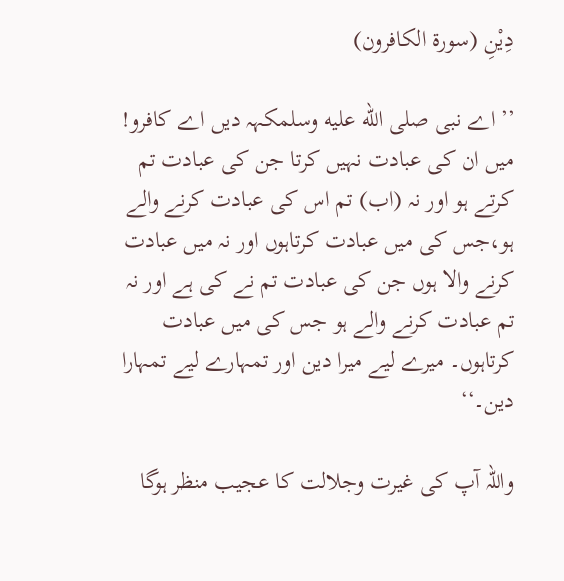دِيْنِ (سورة الكافرون)

’’ اے نبی صلى الله عليه وسلمکہہ دیں اے کافرو! میں ان کی عبادت نہیں کرتا جن کی عبادت تم کرتے ہو اور نہ (اب) تم اس کی عبادت کرنے والے ہو،جس کی میں عبادت کرتاہوں اور نہ میں عبادت کرنے والا ہوں جن کی عبادت تم نے کی ہے اور نہ تم عبادت کرنے والے ہو جس کی میں عبادت کرتاہوں۔ میرے لیے میرا دین اور تمہارے لیے تمہارا دین۔‘‘

واللہ آپ کی غیرت وجلالت کا عجیب منظر ہوگا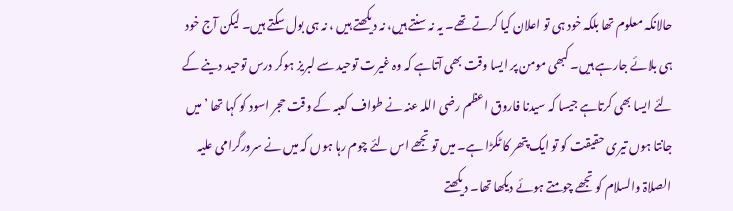حالانکہ معلوم تھا بلکہ خود ہی تو اعلان کیا کرتے تھے۔ یہ نہ سنتے ہیں، نہ دیکھتے ہیں ، نہ ہی بول سکتے ہیں۔ لیکن آج خود ہی بلائے جارہے ہیں۔ کبھی مومن پر ایسا وقت بھی آتاہے کہ وہ غیرت توحید سے لبریز ہوکر درس توحید دینے کے لئے ایسا بھی کرتاہے جیسا کہ سیدنا فاروق اعظم رضی اللہ عنہ نے طواف کعبہ کے وقت حجر اسود کو کہا تھا ’ میں جانتا ہوں تیری حقیقت کو تو ایک پتھر کا ٹکڑا ہے۔ میں تو تجھے اس لئے چوم رہا ہوں کہ میں نے سرورگرامی علیہ الصلاۃ والسلام کو تجھے چومتے ہوئے دیکھا تھا۔ دیکھتے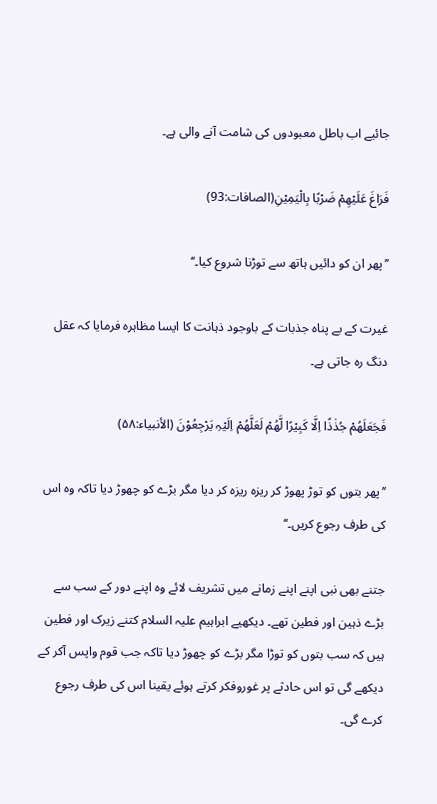جائیے اب باطل معبودوں کی شامت آنے والی ہے۔

فَرَاغَ عَلَیْھِمْ ضَرْبًا بِالْیَمِیْنِ(الصافات:93)

’’پھر ان کو دائیں ہاتھ سے توڑنا شروع کیا۔‘‘

غیرت کے بے پناہ جذبات کے باوجود ذہانت کا ایسا مظاہرہ فرمایا کہ عقل دنگ رہ جاتی ہے۔

فَجَعَلَھُمْ جُذٰذًا اِلَّا کَبِيْرًا لَّھُمْ لَعَلَّھُمْ اِلَیْہِ یَرْجِعُوْنَ (الأنبیاء:۵۸)

’’پھر بتوں کو توڑ پھوڑ کر ریزہ ریزہ کر دیا مگر بڑے کو چھوڑ دیا تاکہ وہ اس کی طرف رجوع کریں۔‘‘

جتنے بھی نبی اپنے اپنے زمانے میں تشریف لائے وہ اپنے دور کے سب سے بڑے ذہین اور فطین تھے۔ دیکھیے ابراہیم علیہ السلام کتنے زیرک اور فطین ہیں کہ سب بتوں کو توڑا مگر بڑے کو چھوڑ دیا تاکہ جب قوم واپس آکر کے دیکھے گی تو اس حادثے پر غوروفکر کرتے ہوئے یقینا اس کی طرف رجوع کرے گی۔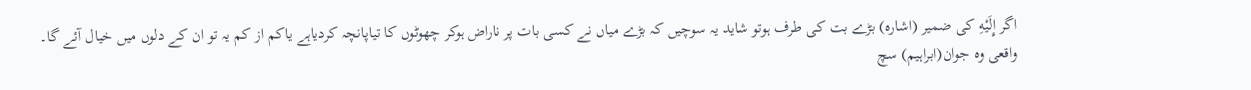اگر إِلَیْهِ کی ضمیر (اشارہ) بڑے بت کی طرف ہوتو شاید یہ سوچیں کہ بڑے میاں نے کسی بات پر ناراض ہوکر چھوٹوں کا تیاپانچہ کردیاہے یاکم از کم یہ تو ان کے دلوں میں خیال آئے گا۔ واقعی وہ جوان(ابراہیم) سچ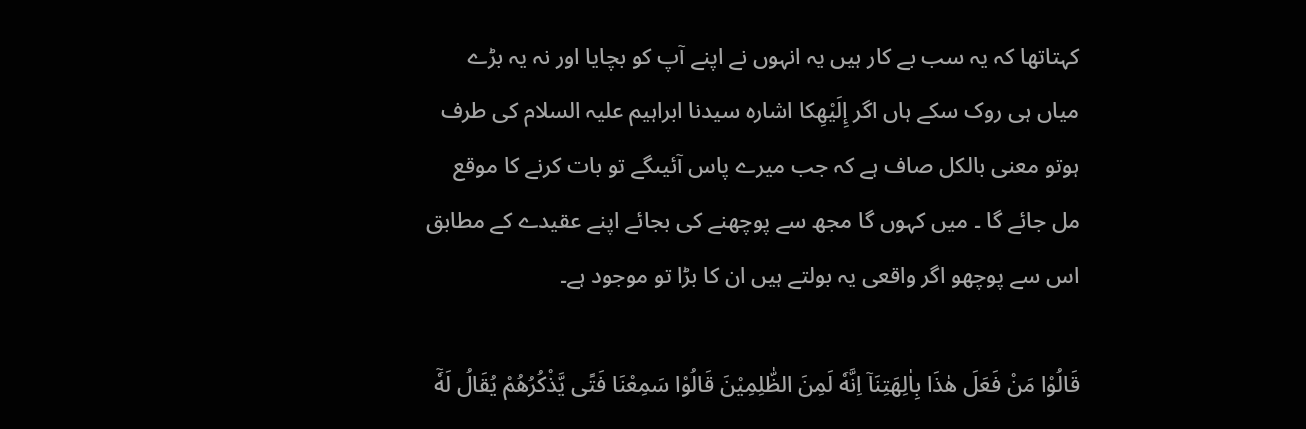کہتاتھا کہ یہ سب بے کار ہیں یہ انہوں نے اپنے آپ کو بچایا اور نہ یہ بڑے میاں ہی روک سکے ہاں اگر إِلَیْهِکا اشارہ سیدنا ابراہیم علیہ السلام کی طرف ہوتو معنی بالکل صاف ہے کہ جب میرے پاس آئیںگے تو بات کرنے کا موقع مل جائے گا ۔ میں کہوں گا مجھ سے پوچھنے کی بجائے اپنے عقیدے کے مطابق اس سے پوچھو اگر واقعی یہ بولتے ہیں ان کا بڑا تو موجود ہے۔

قَالُوْا مَنْ فَعَلَ هٰذَا بِاٰلِهَتِنَاۤ اِنَّهٗ لَمِنَ الظّٰلِمِيْنَ قَالُوْا سَمِعْنَا فَتًى يَّذْكُرُهُمْ يُقَالُ لَهٗۤ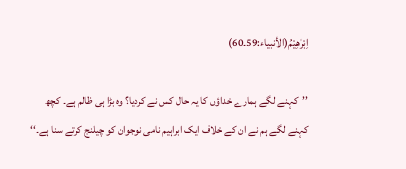اِبْرٰهِيْمُ(الأنبیاء:59۔60)

’’کہنے لگے ہمارے خداؤں کا یہ حال کس نے کردیا؟ وہ بڑا ہی ظالم ہے۔ کچھ کہنے لگے ہم نے ان کے خلاف ایک ابراہیم نامی نوجوان کو چیلنج کرتے سنا ہے۔‘‘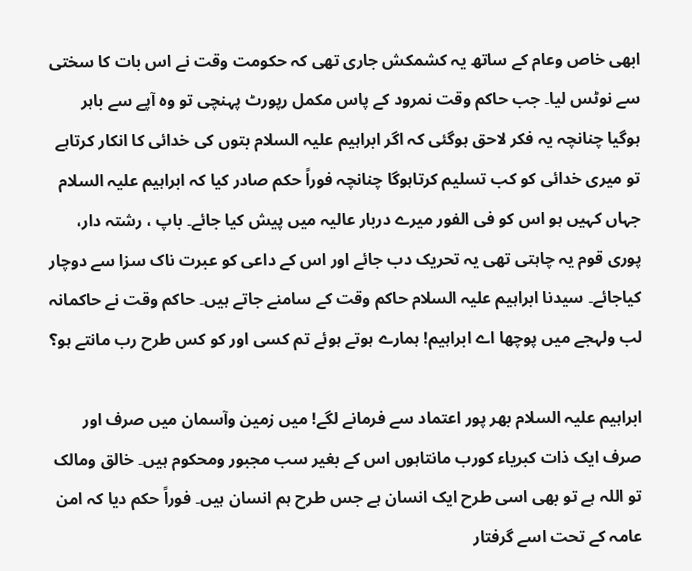ابھی خاص وعام کے ساتھ یہ کشمکش جاری تھی کہ حکومت وقت نے اس بات کا سختی سے نوٹس لیا۔ جب حاکم وقت نمرود کے پاس مکمل رپورٹ پہنچی تو وہ آپے سے باہر ہوگیا چنانچہ یہ فکر لاحق ہوگئی کہ اگر ابراہیم علیہ السلام بتوں کی خدائی کا انکار کرتاہے تو میری خدائی کو کب تسلیم کرتاہوگا چنانچہ فوراً حکم صادر کیا کہ ابراہیم علیہ السلام جہاں کہیں ہو اس کو فی الفور میرے دربار عالیہ میں پیش کیا جائے۔ باپ ، رشتہ دار، پوری قوم یہ چاہتی تھی یہ تحریک دب جائے اور اس کے داعی کو عبرت ناک سزا سے دوچار کیاجائے۔ سیدنا ابراہیم علیہ السلام حاکم وقت کے سامنے جاتے ہیں۔ حاکم وقت نے حاکمانہ لب ولہجے میں پوچھا اے ابراہیم! ہمارے ہوتے ہوئے تم کسی اور کو کس طرح رب مانتے ہو؟

ابراہیم علیہ السلام بھر پور اعتماد سے فرمانے لگے! میں زمین وآسمان میں صرف اور صرف ایک ذات کبریاء کورب مانتاہوں اس کے بغیر سب مجبور ومحکوم ہیں۔ خالق ومالک تو اللہ ہے تو بھی اسی طرح ایک انسان ہے جس طرح ہم انسان ہیں۔ فوراً حکم دیا کہ امن عامہ کے تحت اسے گرفتار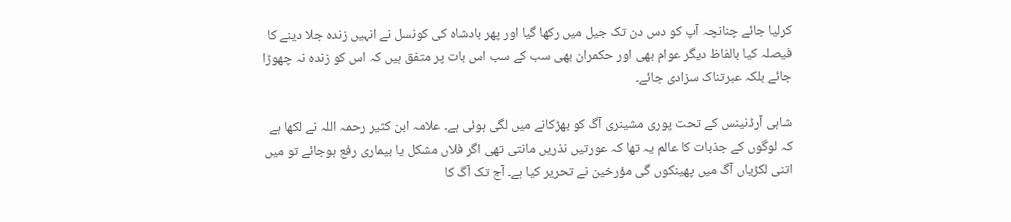کرلیا جائے چنانچہ آپ کو دس دن تک جیل میں رکھا گیا اور پھر بادشاہ کی کونسل نے انہیں زندہ جلا دینے کا فیصلہ کیا بالفاظ دیگر عوام بھی اور حکمران بھی سب کے سب اس بات پر متفق ہیں کہ اس کو زندہ نہ چھوڑا جائے بلکہ عبرتناک سزادی جائے۔

شاہی آرڈنینس کے تحت پوری مشینری آگ کو بھڑکانے میں لگی ہوئی ہے۔ علامہ ابن کثیر رحمہ اللہ نے لکھا ہے کہ لوگوں کے جذبات کا عالم یہ تھا کہ عورتیں نذریں مانتی تھی اگر فلاں مشکل یا بیماری رفع ہوجائے تو میں اتنی لکڑیاں آگ میں پھینکوں گی مؤرخین نے تحریر کیا ہے۔ آج تک آگ کا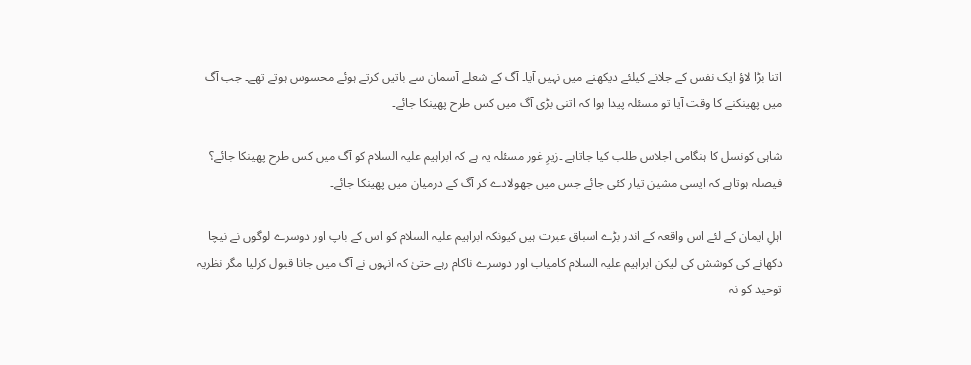اتنا بڑا لاؤ ایک نفس کے جلانے کیلئے دیکھنے میں نہیں آیا۔ آگ کے شعلے آسمان سے باتیں کرتے ہوئے محسوس ہوتے تھے۔ جب آگ میں پھینکنے کا وقت آیا تو مسئلہ پیدا ہوا کہ اتنی بڑی آگ میں کس طرح پھینکا جائے۔

شاہی کونسل کا ہنگامی اجلاس طلب کیا جاتاہے ۔زیرِ غور مسئلہ یہ ہے کہ ابراہیم علیہ السلام کو آگ میں کس طرح پھینکا جائے؟ فیصلہ ہوتاہے کہ ایسی مشین تیار کئی جائے جس میں جھولادے کر آگ کے درمیان میں پھینکا جائے۔

اہلِ ایمان کے لئے اس واقعہ کے اندر بڑے اسباق عبرت ہیں کیونکہ ابراہیم علیہ السلام کو اس کے باپ اور دوسرے لوگوں نے نیچا دکھانے کی کوشش کی لیکن ابراہیم علیہ السلام کامیاب اور دوسرے ناکام رہے حتیٰ کہ انہوں نے آگ میں جانا قبول کرلیا مگر نظریہ توحید کو نہ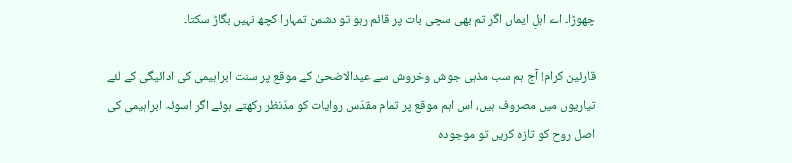چھوڑا۔ اے اہلِ ایماں اگر تم بھی سچی بات پر قائم رہو تو دشمن تمہارا کچھ نہیں بگاڑ سکتا۔

قارئین کرام! آج ہم سب مذہی جوش وخروش سے عیدالاضحیٰ کے موقع پر سنت ابراہیمی کی ادائیگی کے لئے تیاریوں میں مصروف ہیں، اس اہم موقع پر تمام مقدّس روایات کو مدّنظر رکھتے ہوئے اگر اسوئہ ابراہیمی کی اصل روح کو تازہ کریں تو موجودہ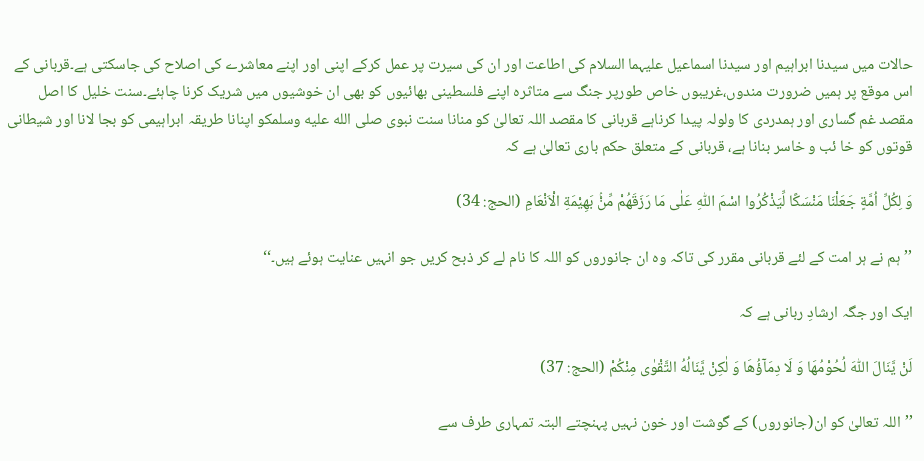حالات میں سیدنا ابراہیم اور سیدنا اسماعیل علیہما السلام کی اطاعت اور ان کی سیرت پر عمل کرکے اپنی اور اپنے معاشرے کی اصلاح کی جاسکتی ہے۔قربانی کے اس موقع پر ہمیں ضرورت مندوں،غریبوں خاص طورپر جنگ سے متاثرہ اپنے فلسطینی بھائیوں کو بھی ان خوشیوں میں شریک کرنا چاہئے۔سنت خلیل کا اصل مقصد غم گساری اور ہمدردی کا ولولہ پیدا کرناہے قربانی کا مقصد اللہ تعالیٰ کو منانا سنت نبوی صلى الله عليه وسلمکو اپنانا طریقہ ابراہیمی کو بجا لانا اور شیطانی قوتوں کو خا ئب و خاسر بنانا ہے، قربانی کے متعلق حکم باری تعالیٰ ہے کہ

وَ لِكُلِّ اُمَّةٍ جَعَلْنَا مَنْسَكًا لِّيَذْكُرُوا اسْمَ اللّٰهِ عَلٰى مَا رَزَقَهُمْ مِّنْۢ بَهِيْمَةِ الْاَنْعَامِ (الحج: 34)

’’ہم نے ہر امت کے لئے قربانی مقرر کی تاکہ وہ ان جانوروں کو اللہ کا نام لے کر ذبح کریں جو انہیں عنایت ہوئے ہیں۔‘‘

ایک اور جگہ ارشادِ ربانی ہے کہ

لَنْ يَّنَالَ اللّٰهَ لُحُوْمُهَا وَ لَا دِمَآؤُهَا وَ لٰكِنْ يَّنَالُهُ التَّقْوٰى مِنْكُمْ (الحج: 37)

’’اللہ تعالیٰ کو ان(جانوروں) کے گوشت اور خون نہیں پہنچتے البتہ تمہاری طرف سے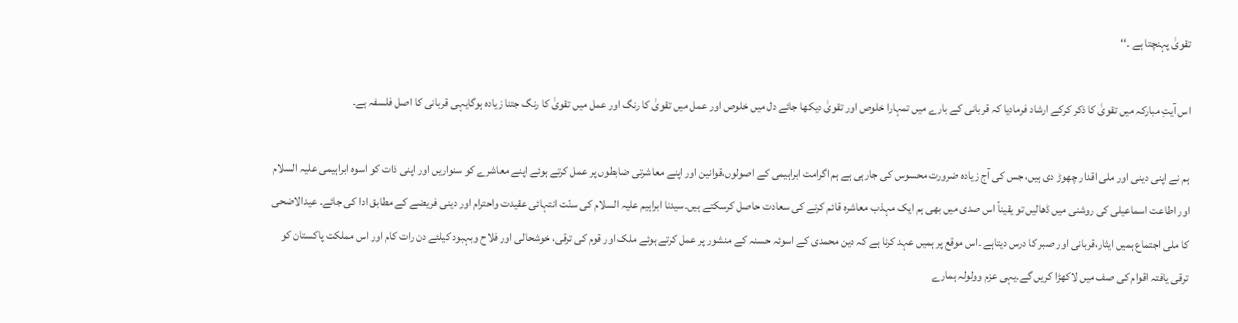تقویٰ پہنچتا ہے ۔‘‘

اس آیتِ مبارکہ میں تقویٰ کا ذکر کرکے ارشاد فرمادیا کہ قربانی کے بارے میں تمہارا خلوص اور تقویٰ دیکھا جائے دل میں خلوص اور عمل میں تقویٰ کا رنگ اور عمل میں تقویٰ کا رنگ جتنا زیادہ ہوگایہی قربانی کا اصل فلسفہ ہے۔

ہم نے اپنی دینی اور ملی اقدار چھوڑ دی ہیں، جس کی آج زیادہ ضرورت محسوس کی جارہی ہے ہم اگرامت ابراہیمی کے اصولوں،قوانین اور اپنے معاشرتی ضابطوں پر عمل کرتے ہوئے اپنے معاشرے کو سنواریں اور اپنی ذات کو اسوہ ابراہیمی علیہ السلام اور اطاعت اسماعیلی کی روشنی میں ڈھالیں تو یقیناً اس صدی میں بھی ہم ایک مہذب معاشرہ قائم کرنے کی سعادت حاصل کرسکتے ہیں۔سیدنا ابراہیم علیہ السلام کی سنّت انتہائی عقیدت واحترام اور دینی فریضے کے مطابق ادا کی جائے۔ عیدالاضحی کا ملی اجتماع ہمیں ایثار،قربانی اور صبر کا درس دیتاہے ۔اس موقع پر ہمیں عہد کرنا ہے کہ دین محمدی کے اسوئہ حسنہ کے منشور پر عمل کرتے ہوئے ملک اور قوم کی ترقی، خوشحالی اور فلاح وبہبود کیلئے دن رات کام اور اس مملکت پاکستان کو ترقی یافتہ اقوام کی صف میں لاکھڑا کریں گے۔یہی عزم وولولہ ہمارے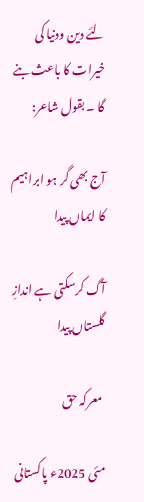لئے دین ودنیا کی خیرات کا باعث بنے گا ۔ بقول شاعر:

آج بھی گر ہو ابراہیم کا ایماں پیدا

آگ کرسکتی ہے اندازِ گلستاں پیدا

 معرکہ حق

مئی 2025ء پاکستانی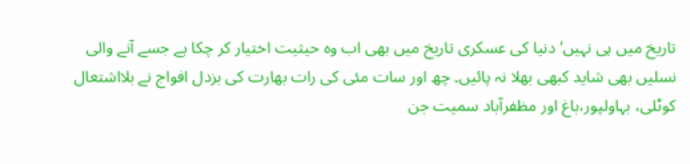تاریخ میں ہی نہیں‘ دنیا کی عسکری تاریخ میں بھی اب وہ حیثیت اختیار کر چکا ہے جسے آنے والی نسلیں بھی شاید کبھی بھلا نہ پائیں۔ چھ اور سات مئی کی رات بھارت کی بزدل افواج نے بلااشتعال کوٹلی، بہاولپور،باغ اور مظفرآباد سمیت جن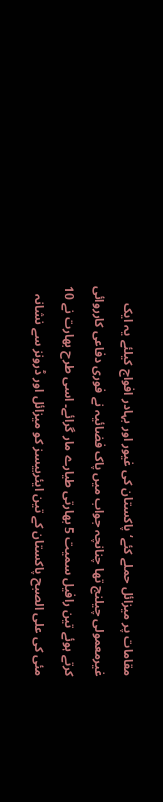مقامات پر میزائل حملے کئے‘ پاکستان کی غیور اور بہادر افواج کیلئے یہ ایک غیرمعمولی چیلنج تھا چنانچہ جواب میں پاک فضائیہ نے فوری دفاعی کارروائی کرتے ہوئے تین رافیل سمیت 5 بھارتی طیارے مار گرائے۔ اسی طرح بھارت نے 10 مئی کی علی الصبح پاکستان کے تین ایئربیسز کو میزائل اور ڈرونز سے نشانہ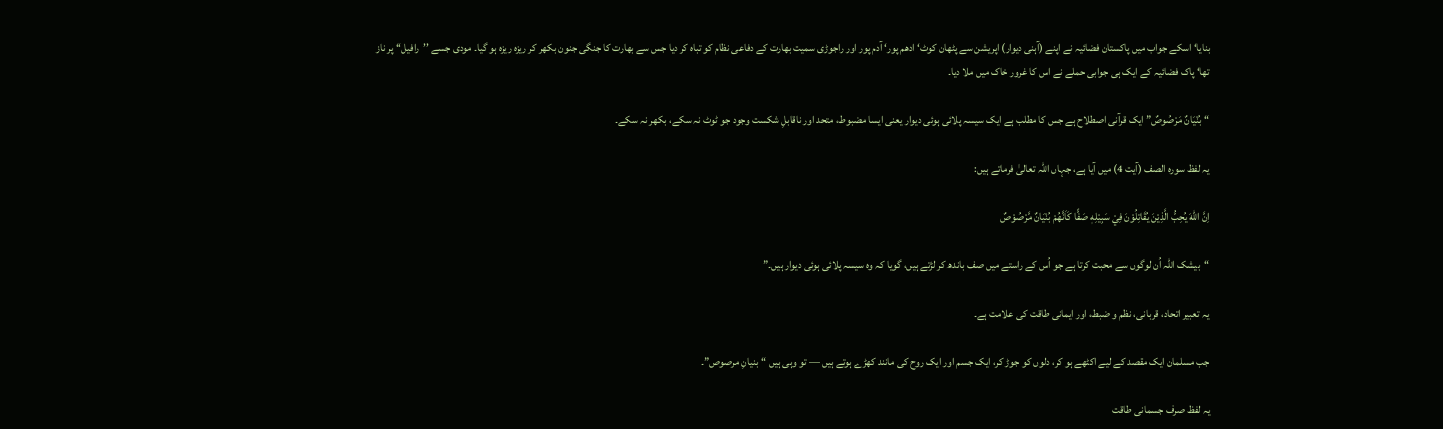بنایا‘ اسکے جواب میں پاکستان فضائیہ نے اپنے (آہنی دیوار) اپریشن سے پٹھان کوٹ‘ ادھم پور‘ آدم پور اور راجوڑی سمیت بھارت کے دفاعی نظام کو تباہ کر دیا جس سے بھارت کا جنگی جنون بکھر کر ریزہ ریزہ ہو گیا۔ مودی جسے ’’رافیل‘‘ پر ناز تھا‘ پاک فضائیہ کے ایک ہی جوابی حملے نے اس کا غرور خاک میں ملا دیا۔

“بُنْيَانٌ مَرْصُوصٌ” ایک قرآنی اصطلاح ہے جس کا مطلب ہے ایک سیسہ پلائی ہوئی دیوار یعنی ایسا مضبوط، متحد اور ناقابلِ شکست وجود جو ٹوٹ نہ سکے، بکھر نہ سکے۔

یہ لفظ سورہ الصف (آیت 4) میں آیا ہے، جہاں اللہ تعالیٰ فرماتے ہیں:

اِنَّ اللّٰهَ يُحِبُّ الَّذِيْنَ يُقَاتِلُوْنَ فِيْ سَبِيْلِهٖ صَفًّا كَاَنَّهُمْ بُنْيَانٌ مَّرْصُوْصٌ

“بیشک اللہ اُن لوگوں سے محبت کرتا ہے جو اُس کے راستے میں صف باندھ کر لڑتے ہیں، گویا کہ وہ سیسہ پلائی ہوئی دیوار ہیں۔”

یہ تعبیر اتحاد، قربانی، نظم و ضبط، اور ایمانی طاقت کی علامت ہے۔

جب مسلمان ایک مقصد کے لیے اکٹھے ہو کر، دلوں کو جوڑ کر، ایک جسم اور ایک روح کی مانند کھڑے ہوتے ہیں — تو وہی ہیں “بنیانِ مرصوص”۔

یہ لفظ صرف جسمانی طاقت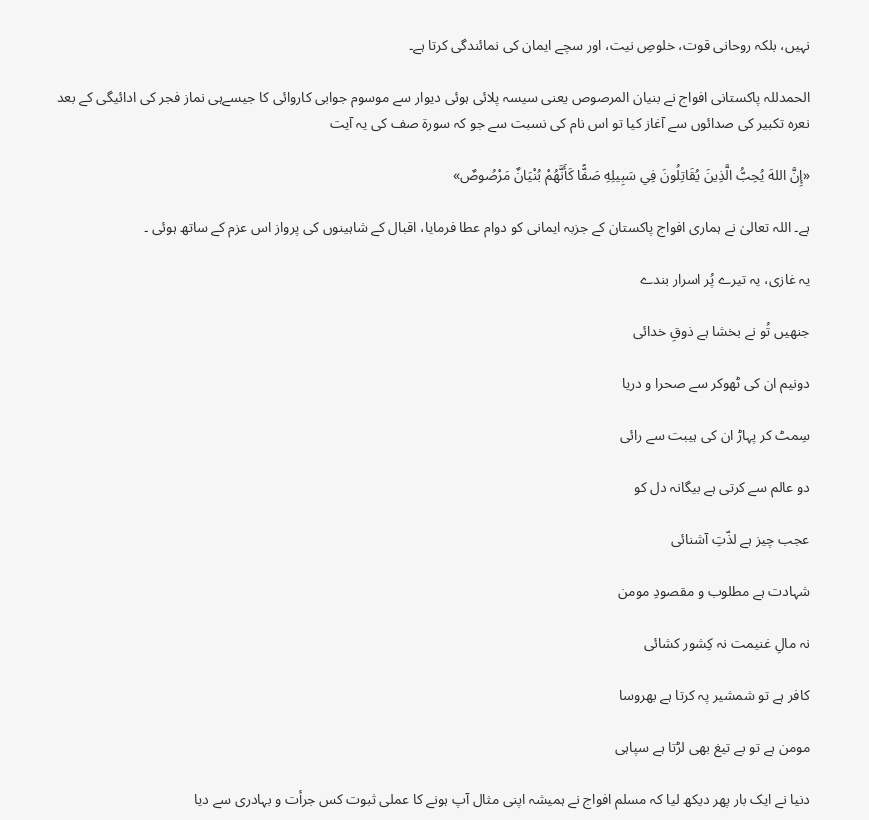نہیں، بلکہ روحانی قوت، خلوصِ نیت، اور سچے ایمان کی نمائندگی کرتا ہے۔

الحمدللہ پاکستانی افواج نے بنیان المرصوص یعنی سیسہ پلائی ہوئی دیوار سے موسوم جوابی کاروائی کا جیسےہی نماز فجر کی ادائیگی کے بعد نعرہ تکبیر کی صدائوں سے آغاز کیا تو اس نام کی نسبت سے جو کہ سورۃ صف کی یہ آیت

«إِنَّ اللهَ يُحِبُّ الَّذِينَ يُقَاتِلُونَ فِي سَبِيلِهِ صَفًّا كَأَنَّهُمْ بُنْيَانٌ مَرْصُوصٌ»

ہے۔ اللہ تعالیٰ نے ہماری افواج پاکستان کے جزبہ ایمانی کو دوام عطا فرمایا، اقبال کے شاہینوں کی پرواز اس عزم کے ساتھ ہوئی ۔

یہ غازی، یہ تیرے پُر اسرار بندے

جنھیں تُو نے بخشا ہے ذوقِ خدائی

دونیم ان کی ٹھوکر سے صحرا و دریا

سِمٹ کر پہاڑ ان کی ہیبت سے رائی

دو عالم سے کرتی ہے بیگانہ دل کو

عجب چیز ہے لذّتِ آشنائی

شہادت ہے مطلوب و مقصودِ مومن

نہ مالِ غنیمت نہ کِشور کشائی

کافر ہے تو شمشیر پہ کرتا ہے بھروسا

مومن ہے تو بے تیغ بھی لڑتا ہے سپاہی

دنیا نے ایک بار پھر دیکھ لیا کہ مسلم افواج نے ہمیشہ اپنی مثال آپ ہونے کا عملی ثبوت کس جرأت و بہادری سے دیا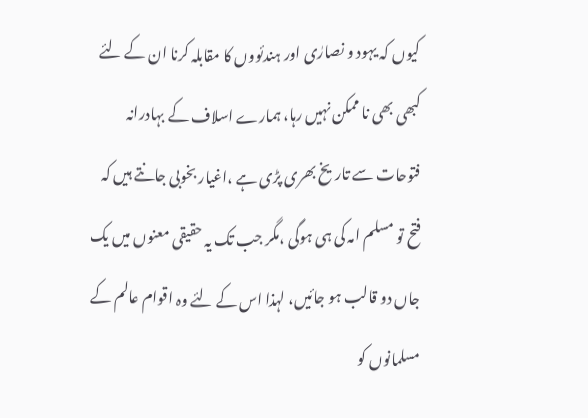کیوں کہ یہود و نصارٰی اور ہندئووں کا مقابلہ کرنا ان کے لئے کبھی بھی نا ممکن نہیں رہا، ہمارے اسلاف کے بہادرانہ فتوحات سے تاریخ بھری پڑی ہے ،اغیار بخوبی جانتے ہیں کہ فتح تو مسلم امہ کی ہی ہوگی ،مگر جب تک یہ حقیقی معنوں میں یک جاں دو قالب ہو جائیں، لہذا اس کے لئے وہ اقوام عالم کے مسلمانوں کو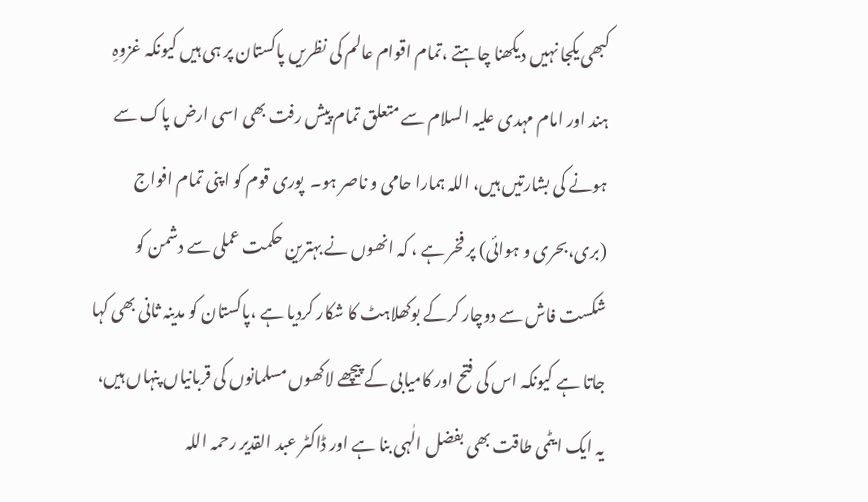کبھی یکجا نہیں دیکھنا چاہتے ،تمام اقوام عالم کی نظریں پاکستان پر ہی ہیں کیونکہ غزوہِ ہند اور امام مہدی علیہ السلام سے متعلق تمام پیش رفت بھی اسی ارض پاک سے ہونے کی بشارتیں ہیں، اللہ ہمارا حامی و ناصر ہو۔  پوری قوم کو اپنی تمام افواج (بری،بحری و ہوائی) پر فخر ہے ، کہ انھوں نے بہترین حکمت عملی سے دشمن کو شکست فاش سے دوچار کرکے بوکھلاہٹ کا شکار کردیا ہے ،پاکستان کو مدینہ ثانی بھی کہا جاتا ہے کیونکہ اس کی فتح اور کامیابی کے پیچھے لاکھوں مسلمانوں کی قربانیاں پنہاں ہیں، یہ ایک ایٹمی طاقت بھی بفضل الٰہی بنا ہے اور ڈاکٹر عبد القدیر رحمہ اللہ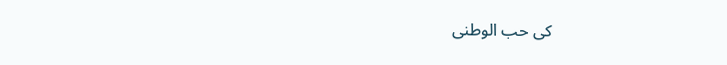کی حب الوطنی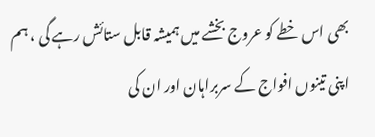بھی اس خطے کو عروج بخشے میں ہمیشہ قابل ستائش رہے گی ، ہم اپنی تینوں افواج کے سربراہان اور ان کی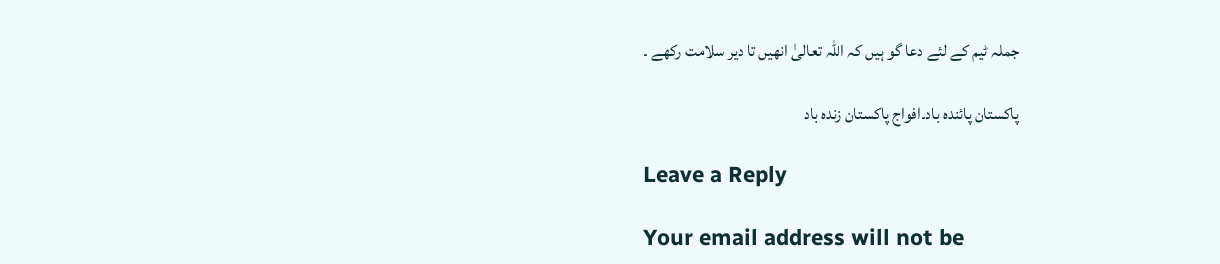جملہ ٹیم کے لئے دعا گو ہیں کہ اللہ تعالیٰ انھیں تا دیر سلامت رکھے ۔

پاکستان پائندہ باد۔افواج پاکستان زندہ باد

Leave a Reply

Your email address will not be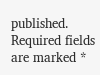published. Required fields are marked *